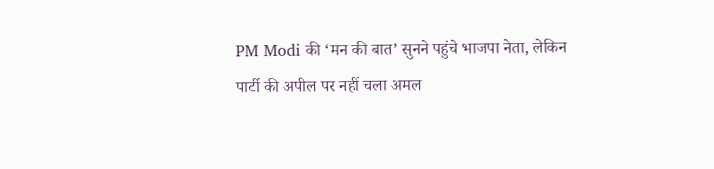PM Modi की ‘मन की बात’ सुनने पहुंचे भाजपा नेता, लेकिन पार्टी की अपील पर नहीं चला अमल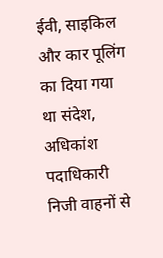ईवी, साइकिल और कार पूलिंग का दिया गया था संदेश, अधिकांश पदाधिकारी निजी वाहनों से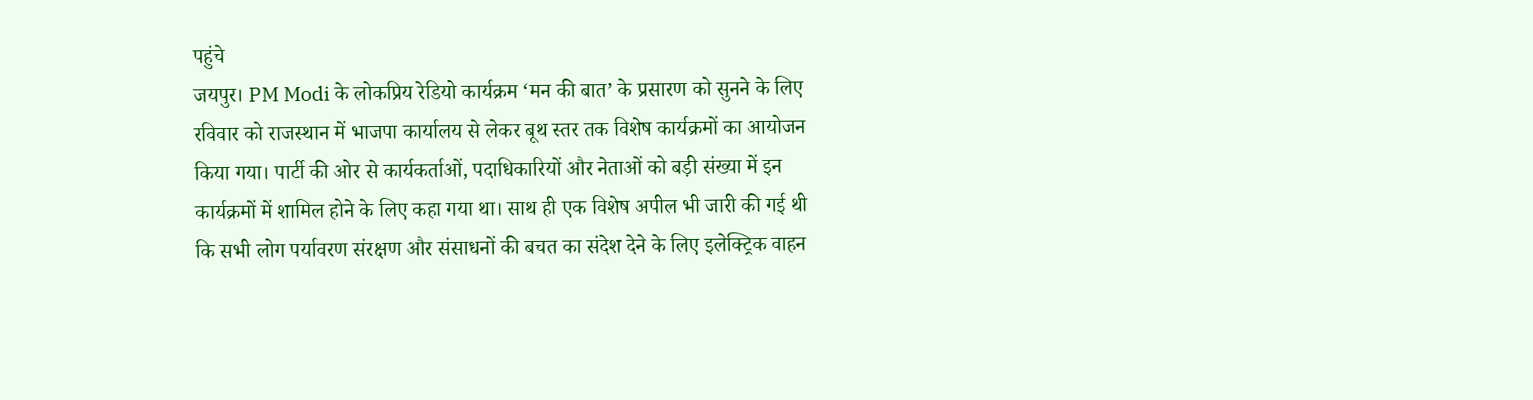पहुंचे
जयपुर। PM Modi के लोकप्रिय रेडियो कार्यक्रम ‘मन की बात’ के प्रसारण को सुनने के लिए रविवार को राजस्थान में भाजपा कार्यालय से लेकर बूथ स्तर तक विशेष कार्यक्रमों का आयोजन किया गया। पार्टी की ओर से कार्यकर्ताओं, पदाधिकारियों और नेताओं को बड़ी संख्या में इन कार्यक्रमों में शामिल होने के लिए कहा गया था। साथ ही एक विशेष अपील भी जारी की गई थी कि सभी लोग पर्यावरण संरक्षण और संसाधनों की बचत का संदेश देने के लिए इलेक्ट्रिक वाहन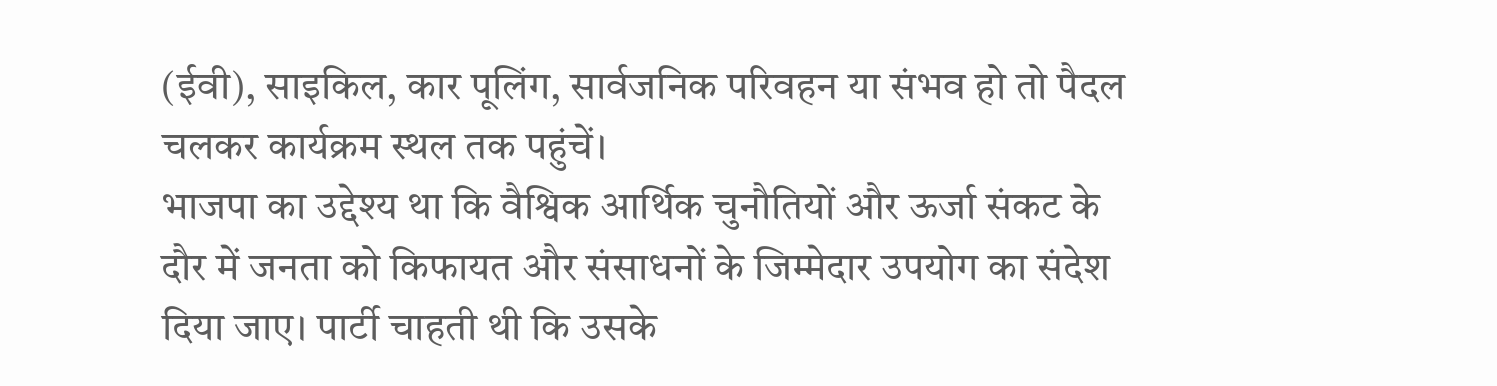(ईवी), साइकिल, कार पूलिंग, सार्वजनिक परिवहन या संभव हो तो पैदल चलकर कार्यक्रम स्थल तक पहुंचें।
भाजपा का उद्देश्य था कि वैश्विक आर्थिक चुनौतियों और ऊर्जा संकट के दौर में जनता को किफायत और संसाधनों के जिम्मेदार उपयोग का संदेश दिया जाए। पार्टी चाहती थी कि उसके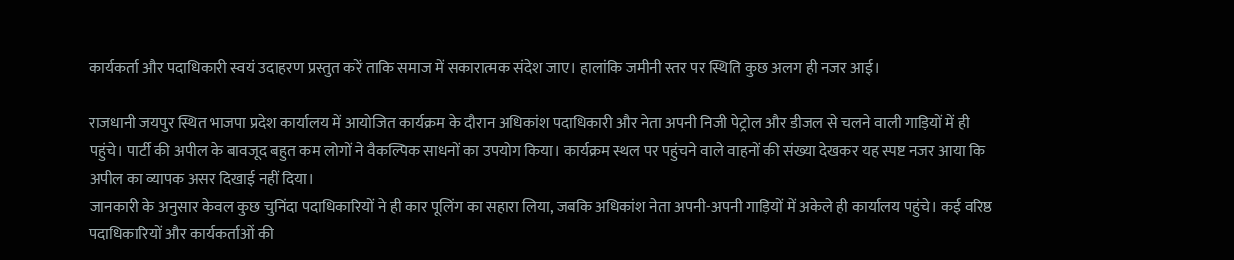कार्यकर्ता और पदाधिकारी स्वयं उदाहरण प्रस्तुत करें ताकि समाज में सकारात्मक संदेश जाए। हालांकि जमीनी स्तर पर स्थिति कुछ अलग ही नजर आई।

राजधानी जयपुर स्थित भाजपा प्रदेश कार्यालय में आयोजित कार्यक्रम के दौरान अधिकांश पदाधिकारी और नेता अपनी निजी पेट्रोल और डीजल से चलने वाली गाड़ियों में ही पहुंचे। पार्टी की अपील के बावजूद बहुत कम लोगों ने वैकल्पिक साधनों का उपयोग किया। कार्यक्रम स्थल पर पहुंचने वाले वाहनों की संख्या देखकर यह स्पष्ट नजर आया कि अपील का व्यापक असर दिखाई नहीं दिया।
जानकारी के अनुसार केवल कुछ चुनिंदा पदाधिकारियों ने ही कार पूलिंग का सहारा लिया, जबकि अधिकांश नेता अपनी-अपनी गाड़ियों में अकेले ही कार्यालय पहुंचे। कई वरिष्ठ पदाधिकारियों और कार्यकर्ताओं की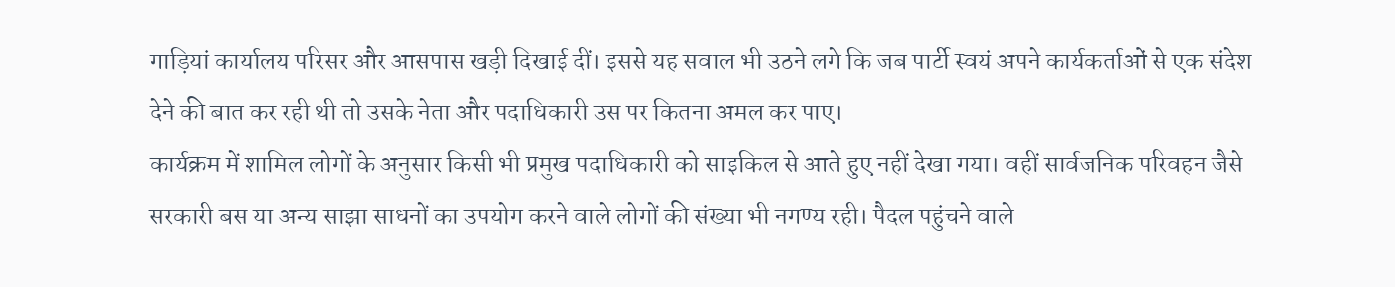गाड़ियां कार्यालय परिसर और आसपास खड़ी दिखाई दीं। इससे यह सवाल भी उठने लगे कि जब पार्टी स्वयं अपने कार्यकर्ताओं से एक संदेश देने की बात कर रही थी तो उसके नेता और पदाधिकारी उस पर कितना अमल कर पाए।
कार्यक्रम में शामिल लोगों के अनुसार किसी भी प्रमुख पदाधिकारी को साइकिल से आते हुए नहीं देखा गया। वहीं सार्वजनिक परिवहन जैसे सरकारी बस या अन्य साझा साधनों का उपयोग करने वाले लोगों की संख्या भी नगण्य रही। पैदल पहुंचने वाले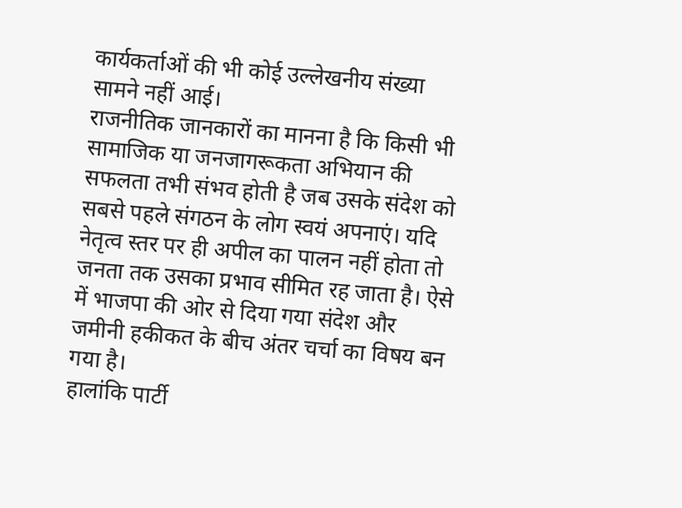कार्यकर्ताओं की भी कोई उल्लेखनीय संख्या सामने नहीं आई।
राजनीतिक जानकारों का मानना है कि किसी भी सामाजिक या जनजागरूकता अभियान की सफलता तभी संभव होती है जब उसके संदेश को सबसे पहले संगठन के लोग स्वयं अपनाएं। यदि नेतृत्व स्तर पर ही अपील का पालन नहीं होता तो जनता तक उसका प्रभाव सीमित रह जाता है। ऐसे में भाजपा की ओर से दिया गया संदेश और जमीनी हकीकत के बीच अंतर चर्चा का विषय बन गया है।
हालांकि पार्टी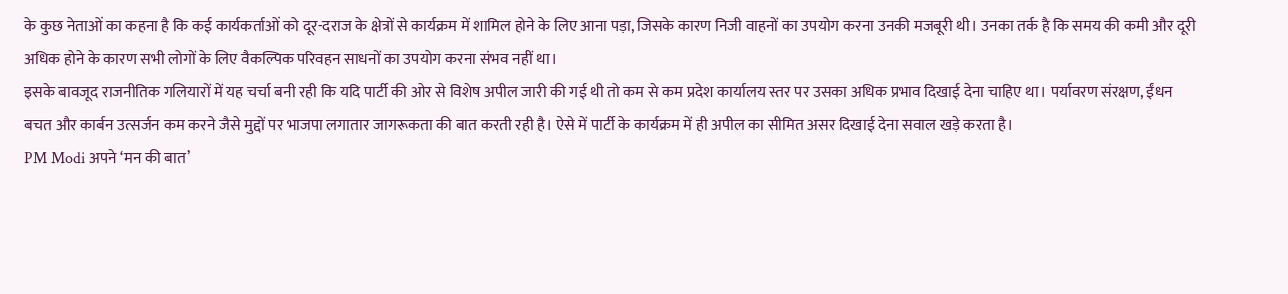के कुछ नेताओं का कहना है कि कई कार्यकर्ताओं को दूर-दराज के क्षेत्रों से कार्यक्रम में शामिल होने के लिए आना पड़ा, जिसके कारण निजी वाहनों का उपयोग करना उनकी मजबूरी थी। उनका तर्क है कि समय की कमी और दूरी अधिक होने के कारण सभी लोगों के लिए वैकल्पिक परिवहन साधनों का उपयोग करना संभव नहीं था।
इसके बावजूद राजनीतिक गलियारों में यह चर्चा बनी रही कि यदि पार्टी की ओर से विशेष अपील जारी की गई थी तो कम से कम प्रदेश कार्यालय स्तर पर उसका अधिक प्रभाव दिखाई देना चाहिए था। पर्यावरण संरक्षण, ईंधन बचत और कार्बन उत्सर्जन कम करने जैसे मुद्दों पर भाजपा लगातार जागरूकता की बात करती रही है। ऐसे में पार्टी के कार्यक्रम में ही अपील का सीमित असर दिखाई देना सवाल खड़े करता है।
PM Modi अपने ‘मन की बात’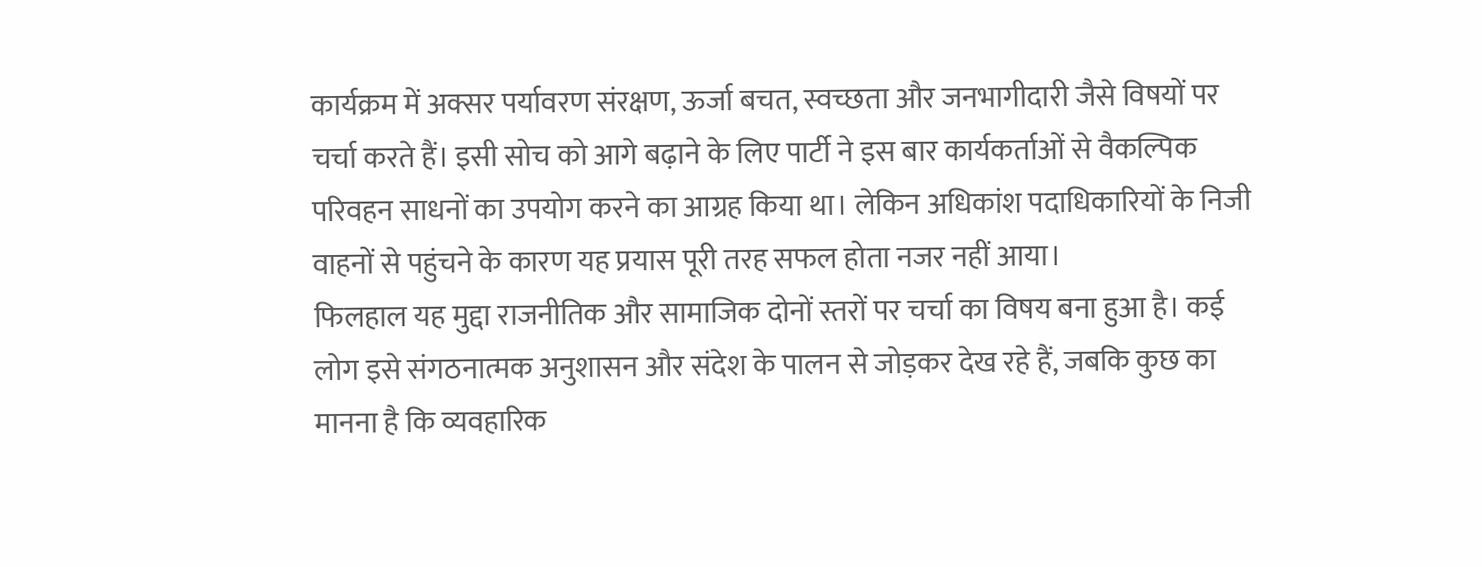कार्यक्रम में अक्सर पर्यावरण संरक्षण, ऊर्जा बचत, स्वच्छता और जनभागीदारी जैसे विषयों पर चर्चा करते हैं। इसी सोच को आगे बढ़ाने के लिए पार्टी ने इस बार कार्यकर्ताओं से वैकल्पिक परिवहन साधनों का उपयोग करने का आग्रह किया था। लेकिन अधिकांश पदाधिकारियों के निजी वाहनों से पहुंचने के कारण यह प्रयास पूरी तरह सफल होता नजर नहीं आया।
फिलहाल यह मुद्दा राजनीतिक और सामाजिक दोनों स्तरों पर चर्चा का विषय बना हुआ है। कई लोग इसे संगठनात्मक अनुशासन और संदेश के पालन से जोड़कर देख रहे हैं, जबकि कुछ का मानना है कि व्यवहारिक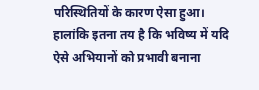परिस्थितियों के कारण ऐसा हुआ। हालांकि इतना तय है कि भविष्य में यदि ऐसे अभियानों को प्रभावी बनाना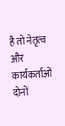है तो नेतृत्व और कार्यकर्ताओं दोनों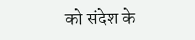को संदेश के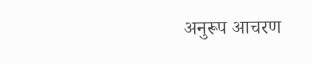अनुरूप आचरण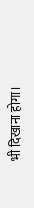भी दिखाना होगा।